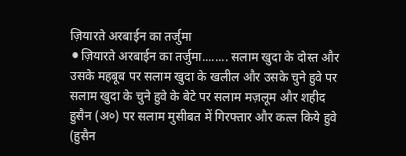ज़ियारते अरबाईन का तर्जुमा
⚫ज़ियारते अरबाईन का तर्जुमा........ सलाम खुदा के दोस्त और उसके महबूब पर सलाम खुदा के खलील और उसके चुने हुवे पर सलाम खुदा के चुने हुवे के बेटे पर सलाम मज़लूम और शहीद हुसैन (अ०) पर सलाम मुसीबत में गिरफ्तार और कत्ल किये हुवे (हुसैन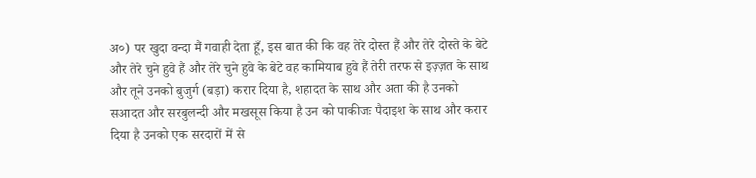अ०) पर खुदा वन्दा मैं गवाही देता हूँ, इस बात की कि वह तेरे दोस्त हैं और तेरे दोस्ते के बेटे और तेरे चुने हुवे हैं और तेरे चुने हुवे के बेटे वह कामियाब हुवे हैं तेरी तरफ से इज़्ज़त के साथ और तूने उनको बुजुर्ग (बड़ा) करार दिया है, शहादत के साथ और अता की है उनको सआदत और सरबुलन्दी और मखसूस किया है उन को पाकीजः पैदाइश के साथ और करार दिया है उनको एक सरदारों में से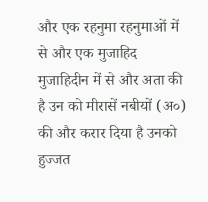और एक रहनुमा रहनुमाओं में से और एक मुजाहिद मुजाहिदीन में से और अता की है उन को मीरासें नबीयों (अ०) की और करार दिया है उनको हुज्जत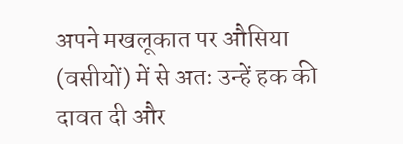अपने मखलूकात पर औसिया (वसीयों) में से अतः उन्हें हक की दावत दी और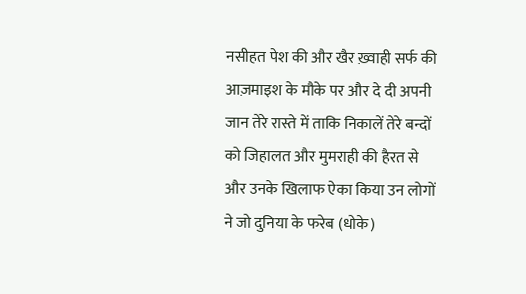नसीहत पेश की और खैर ख़्वाही सर्फ की आज़माइश के मौके पर और दे दी अपनी जान तेरे रास्ते में ताकि निकालें तेरे बन्दों को जिहालत और मुमराही की हैरत से और उनके खिलाफ ऐका किया उन लोगों ने जो दुनिया के फरेब (धोके)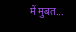में मुबत...